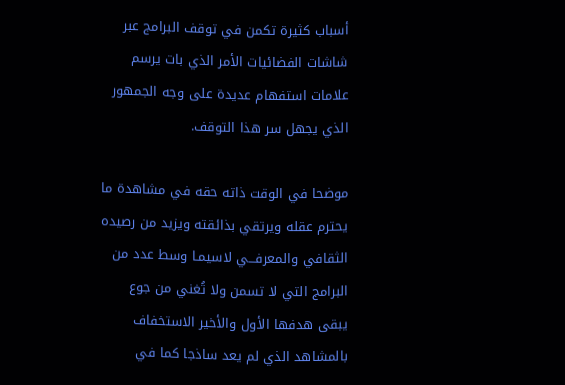أسباب كثيرة تكمن في توقف البرامج عبر شاشات الفضائيات الأمر الذي بات يرسم علامات استفهام عديدة على وجه الجمهور الذي يجهل سر هذا التوقف.

موضحا في الوقت ذاته حقه في مشاهدة ما يحترم عقله ويرتقي بذائقته ويزيد من رصيده الثقافي والمعرفـــي لاسيمـا وسط عدد من البرامج التي لا تسمن ولا تُغني من جوع يبقى هدفها الأول والأخير الاستخفاف بالمشاهد الذي لم يعد ساذجا كما في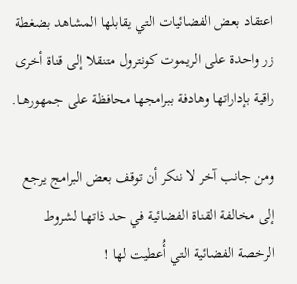اعتقاد بعض الفضائيات التي يقابلها المشاهد بضغطة زر واحدة على الريموت كونترول متنقلا إلى قناة أخرى راقية بإداراتها وهادفة ببرامجها محافظة على جمهورهــا.

ومن جانب آخر لا ننكر أن توقف بعض البرامج يرجع إلى مخالفة القناة الفضائية في حد ذاتهـا لشروط الرخصة الفضائية التي أُعطيت لها !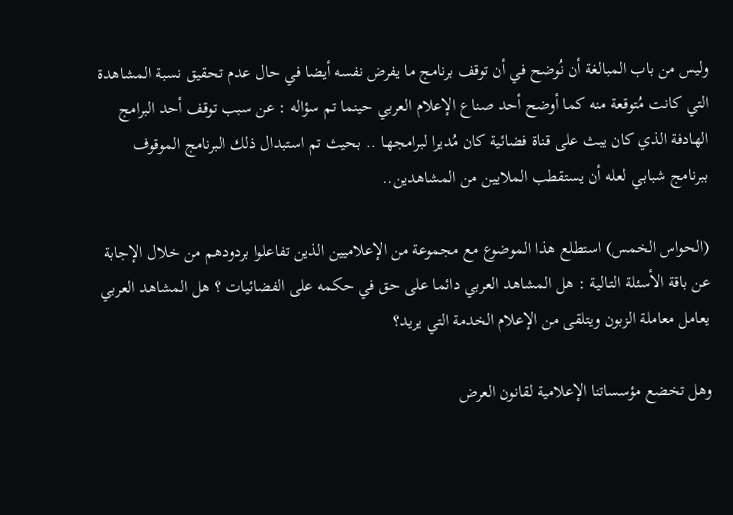وليس من باب المبالغة أن نُوضح في أن توقف برنامج ما يفرض نفسه أيضا في حال عدم تحقيق نسبة المشاهدة التي كانت مُتوقعة منه كما أوضح أحد صناع الإعلام العربي حينما تم سؤاله : عن سبب توقف أحد البرامج الهادفة الذي كان يبث على قناة فضائية كان مُديرا لبرامجهـا .. بحيث تم استبدال ذلك البرنامج الموقوف ببرنامج شبابـي لعله أن يستقطب الملايين من المشاهدين..

(الحواس الخمس) استطلع هذا الموضوع مع مجموعة من الإعلاميين الذين تفاعلوا بردودهم من خلال الإجابة عن باقة الأسئلة التـالية : هل المشاهد العربي دائما على حق في حكمه على الفضائيات ؟ هل المشاهد العربي يعامل معاملة الزبون ويتلقى من الإعلام الخدمة التي يريد؟

وهل تخضع مؤسساتنا الإعلامية لقانون العرض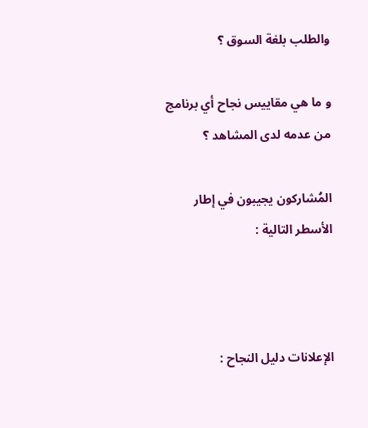والطلب بلغة السوق ؟

و ما هي مقاييس نجاح أي برنامج من عدمه لدى المشاهد ؟

المُشاركون يجيبون في إطار الأسطر التالية :



الإعلانات دليل النجاح :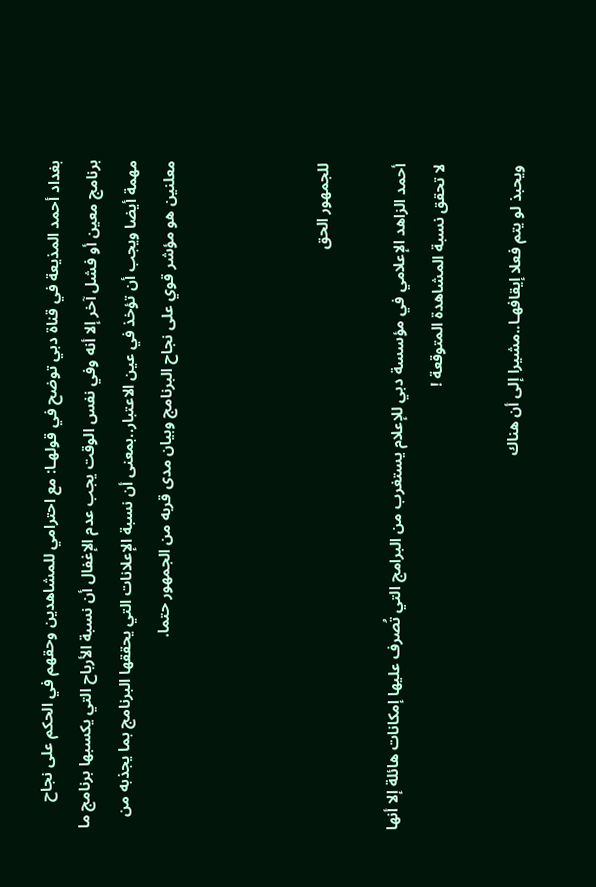بغداد أحمد المذيعة في قناة دبي توضح في قولهـا: مع احترامي للمشاهدين وحقهم في الحكم على نجاح برنامج معين أو فشل آخر إلا أنه وفي نفس الوقت يجب عدم الإغفال أن نسبة الأرباح التي يكسبها برنامج ما مهمة أيضا ويجب أن تؤخذ في عين الاعتبار..بمعنى أن نسبة الإعلانات التي يحققها البرنامج بما يجذبه من معلنين هو مؤشر قوي على نجاح البرنامج وبيان مدى قربه من الجمهور حتما.



للجمهور الحق

أحمد الزاهد الإعلامي في مؤسسة دبي للإعلام يستغرب من البرامج التي تُصرف عليها إمكانات هائلة إلا أنها لا تحقق نسبة المشاهدة المتوقعة !

ويحبذ لو يتم فعلا إيقافهـا..مشيرا إلى أن هناك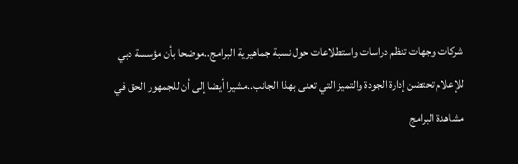شركات وجهات تنظم دراسات واستطلاعات حول نسبة جماهيرية البرامج..موضحا بأن مؤسسة دبي للإعلام تحتضن إدارة الجودة والتميز التي تعنى بهذا الجانب..مشيرا أيضا إلى أن للجمهور الحق في مشاهدة البرامج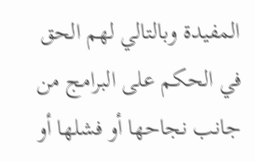المفيدة وبالتالي لهم الحق في الحكم على البرامج من جانب نجاحها أو فشلها أو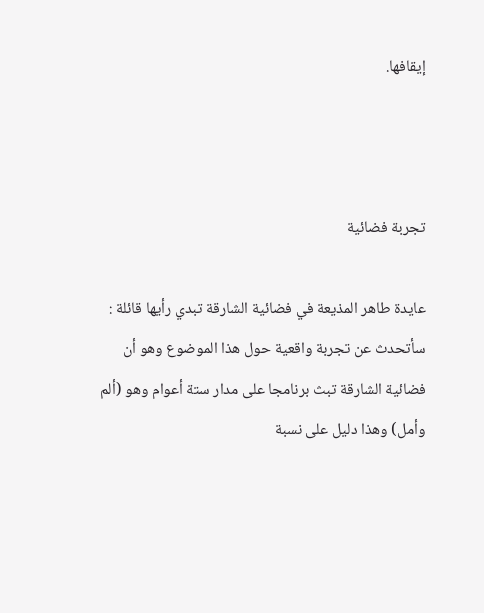إيقافها.



تجربة فضائية

عايدة طاهر المذيعة في فضائية الشارقة تبدي رأيها قائلة : سأتحدث عن تجربة واقعية حول هذا الموضوع وهو أن فضائية الشارقة تبث برنامجا على مدار ستة أعوام وهو (ألم وأمل) وهذا دليل على نسبة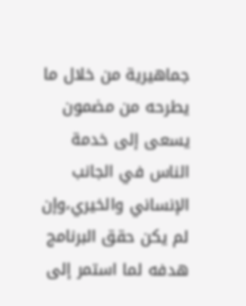جماهيرية من خلال ما يطرحه من مضمون يسعى إلى خدمة الناس في الجانب الإنساني والخيري،وإن لم يكن حقق البرنامج هدفه لما استمر إلى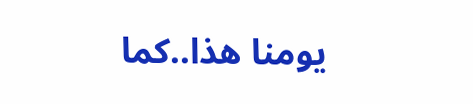يومنا هذا..كما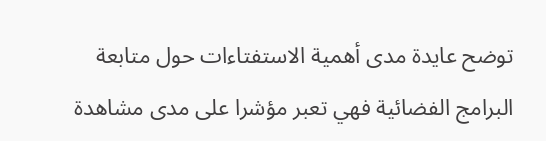توضح عايدة مدى أهمية الاستفتاءات حول متابعة البرامج الفضائية فهي تعبر مؤشرا على مدى مشاهدة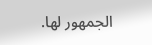الجمهور لها.